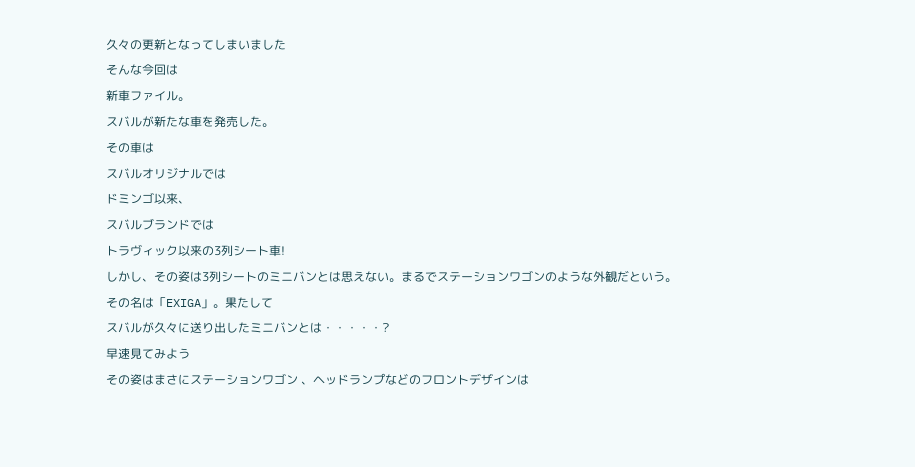久々の更新となってしまいました
そんな今回は
新車ファイル。
スバルが新たな車を発売した。
その車は
スバルオリジナルでは
ドミンゴ以来、
スバルブランドでは
トラヴィック以来の3列シート車!
しかし、その姿は3列シートのミニバンとは思えない。まるでステーションワゴンのような外観だという。
その名は「EXIGA」。果たして
スバルが久々に送り出したミニバンとは・・・・・?
早速見てみよう
その姿はまさにステーションワゴン 、ヘッドランプなどのフロントデザインは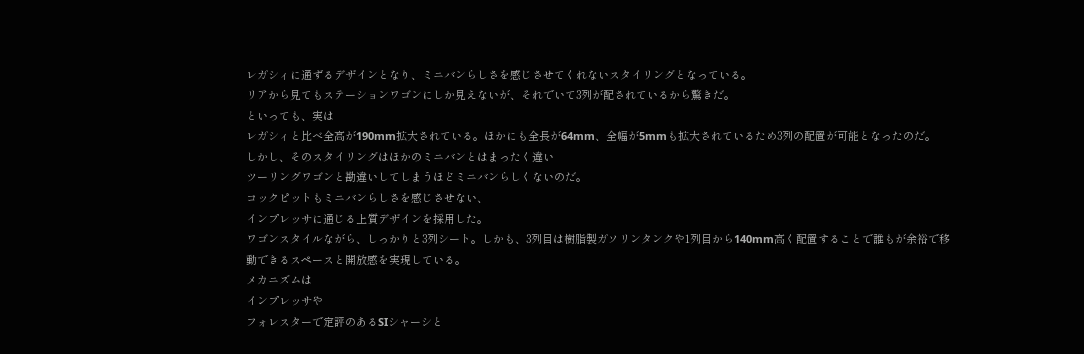レガシィに通ずるデザインとなり、ミニバンらしさを感じさせてくれないスタイリングとなっている。
リアから見てもステーションワゴンにしか見えないが、それでいて3列が配されているから驚きだ。
といっても、実は
レガシィと比べ全高が190mm拡大されている。ほかにも全長が64mm、全幅が5mmも拡大されているため3列の配置が可能となったのだ。
しかし、そのスタイリングはほかのミニバンとはまったく違い
ツーリングワゴンと勘違いしてしまうほどミニバンらしくないのだ。
コックピットもミニバンらしさを感じさせない、
インプレッサに通じる上質デザインを採用した。
ワゴンスタイルながら、しっかりと3列シート。しかも、3列目は樹脂製ガソリンタンクや1列目から140mm高く配置することで誰もが余裕で移動できるスペースと開放感を実現している。
メカニズムは
インプレッサや
フォレスターで定評のあるSIシャーシと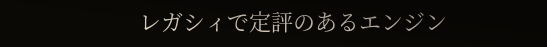レガシィで定評のあるエンジン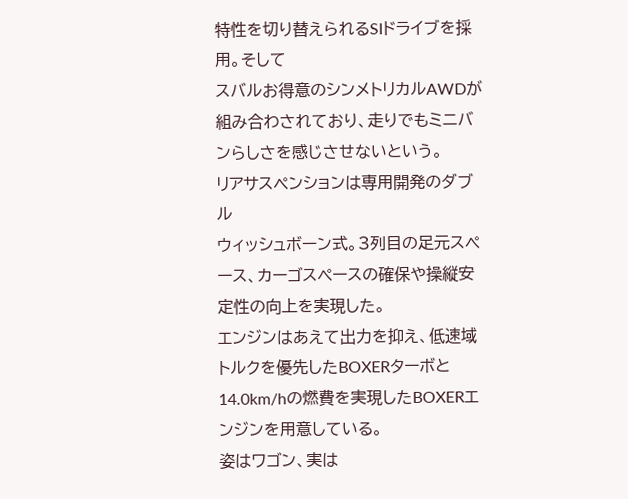特性を切り替えられるSIドライブを採用。そして
スバルお得意のシンメトリカルAWDが組み合わされており、走りでもミニバンらしさを感じさせないという。
リアサスペンションは専用開発のダブル
ウィッシュボーン式。3列目の足元スペース、カーゴスペースの確保や操縦安定性の向上を実現した。
エンジンはあえて出力を抑え、低速域トルクを優先したBOXERターボと14.0km/hの燃費を実現したBOXERエンジンを用意している。
姿はワゴン、実は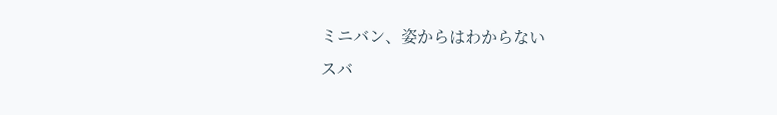ミニバン、姿からはわからない
スバ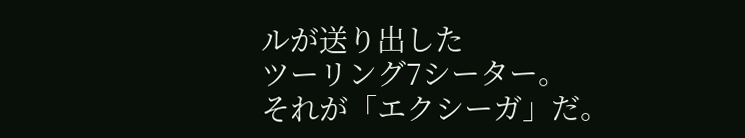ルが送り出した
ツーリング7シーター。
それが「エクシーガ」だ。